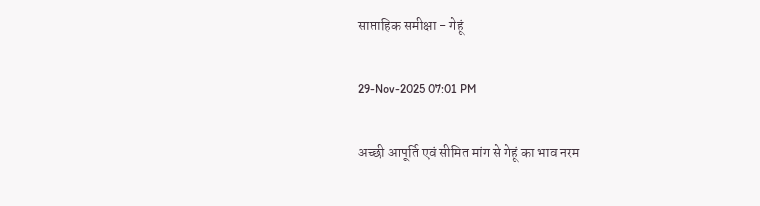साप्ताहिक समीक्षा - गेहूं

29-Nov-2025 07:01 PM

अच्छी आपूर्ति एवं सीमित मांग से गेहूं का भाव नरम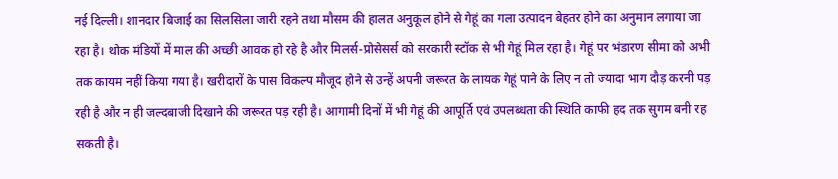नई दिल्ली। शानदार बिजाई का सिलसिला जारी रहने तथा मौसम की हालत अनुकूल होने से गेहूं का गला उत्पादन बेहतर होने का अनुमान लगाया जा रहा है। थोक मंडियों में माल की अच्छी आवक हो रहे है और मिलर्स-प्रोसेसर्स को सरकारी स्टॉक से भी गेहूं मिल रहा है। गेहूं पर भंडारण सीमा को अभी तक कायम नहीं किया गया है। खरीदारों के पास विकल्प मौजूद होने से उन्हें अपनी जरूरत के लायक गेहूं पाने के लिए न तो ज्यादा भाग दौड़ करनी पड़ रही है और न ही जल्दबाजी दिखाने की जरूरत पड़ रही है। आगामी दिनों में भी गेहूं की आपूर्ति एवं उपलब्धता की स्थिति काफी हद तक सुगम बनी रह सकती है।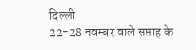दिल्ली
22-28 नवम्बर वाले सप्ताह के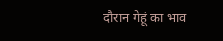दौरान गेहूं का भाव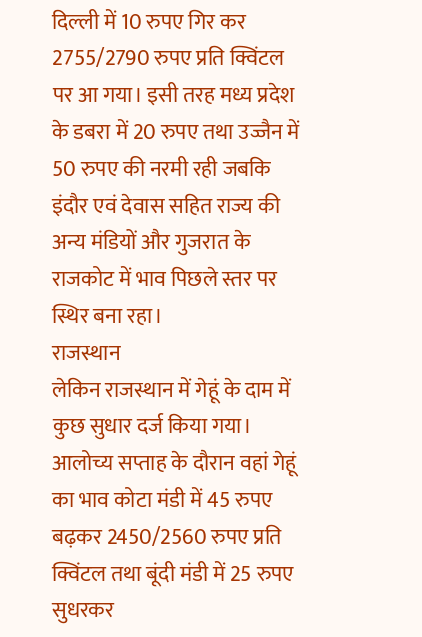दिल्ली में 10 रुपए गिर कर 2755/2790 रुपए प्रति क्विंटल पर आ गया। इसी तरह मध्य प्रदेश के डबरा में 20 रुपए तथा उज्जैन में 50 रुपए की नरमी रही जबकि इंदौर एवं देवास सहित राज्य की अन्य मंडियों और गुजरात के राजकोट में भाव पिछले स्तर पर स्थिर बना रहा।
राजस्थान
लेकिन राजस्थान में गेहूं के दाम में कुछ सुधार दर्ज किया गया। आलोच्य सप्ताह के दौरान वहां गेहूं का भाव कोटा मंडी में 45 रुपए बढ़कर 2450/2560 रुपए प्रति क्विंटल तथा बूंदी मंडी में 25 रुपए सुधरकर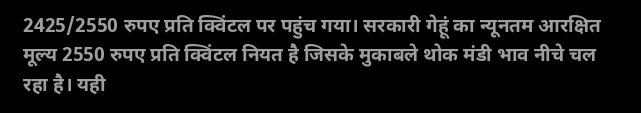2425/2550 रुपए प्रति क्विंटल पर पहुंच गया। सरकारी गेहूं का न्यूनतम आरक्षित मूल्य 2550 रुपए प्रति क्विंटल नियत है जिसके मुकाबले थोक मंडी भाव नीचे चल रहा है। यही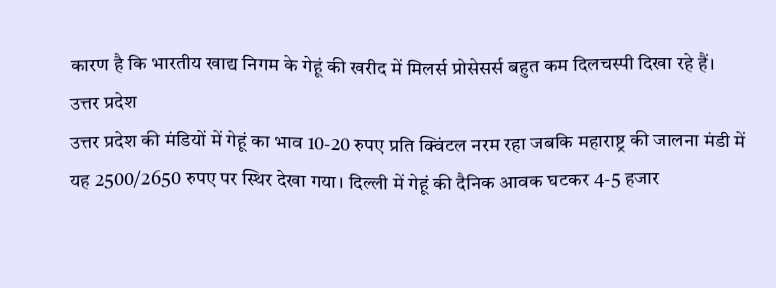कारण है कि भारतीय खाद्य निगम के गेहूं की खरीद में मिलर्स प्रोसेसर्स बहुत कम दिलचस्पी दिखा रहे हैं।
उत्तर प्रदेश
उत्तर प्रदेश की मंडियों में गेहूं का भाव 10-20 रुपए प्रति क्विंटल नरम रहा जबकि महाराष्ट्र की जालना मंडी में यह 2500/2650 रुपए पर स्थिर देखा गया। दिल्ली में गेहूं की दैनिक आवक घटकर 4-5 हजार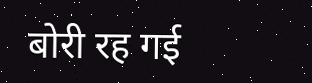बोरी रह गई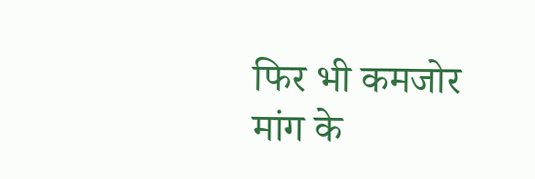फिर भी कमजोर मांग के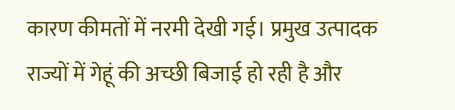कारण कीमतों में नरमी देखी गई। प्रमुख उत्पादक राज्यों में गेहूं की अच्छी बिजाई हो रही है और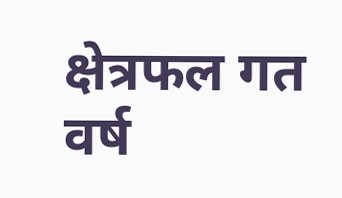क्षेत्रफल गत वर्ष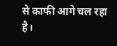से काफी आगे चल रहा है।